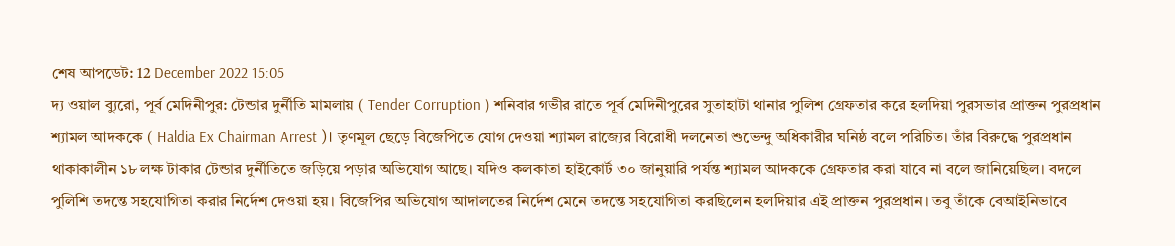শেষ আপডেট: 12 December 2022 15:05
দ্য ওয়াল ব্যুরো, পূর্ব মেদিনীপুর: টেন্ডার দুর্নীতি মামলায় ( Tender Corruption ) শনিবার গভীর রাতে পূর্ব মেদিনীপুরের সুতাহাটা থানার পুলিশ গ্রেফতার করে হলদিয়া পুরসভার প্রাক্তন পুরপ্রধান শ্যামল আদককে ( Haldia Ex Chairman Arrest )। তৃণমূল ছেড়ে বিজেপিতে যোগ দেওয়া শ্যামল রাজ্যের বিরোধী দলনেতা শুভেন্দু অধিকারীর ঘনিষ্ঠ বলে পরিচিত। তাঁর বিরুদ্ধে পুরপ্রধান থাকাকালীন ১৮ লক্ষ টাকার টেন্ডার দুর্নীতিতে জড়িয়ে পড়ার অভিযোগ আছে। যদিও কলকাতা হাইকোর্ট ৩০ জানুয়ারি পর্যন্ত শ্যামল আদককে গ্রেফতার করা যাবে না বলে জানিয়েছিল। বদলে পুলিশি তদন্তে সহযোগিতা করার নির্দেশ দেওয়া হয়। বিজেপির অভিযোগ আদালতের নির্দেশ মেনে তদন্তে সহযোগিতা করছিলেন হলদিয়ার এই প্রাক্তন পুরপ্রধান। তবু তাঁকে বেআইনিভাবে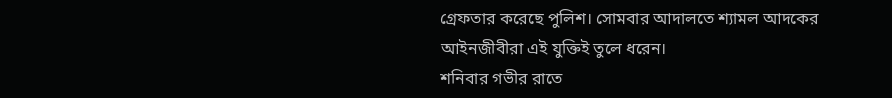গ্রেফতার করেছে পুলিশ। সোমবার আদালতে শ্যামল আদকের আইনজীবীরা এই যুক্তিই তুলে ধরেন।
শনিবার গভীর রাতে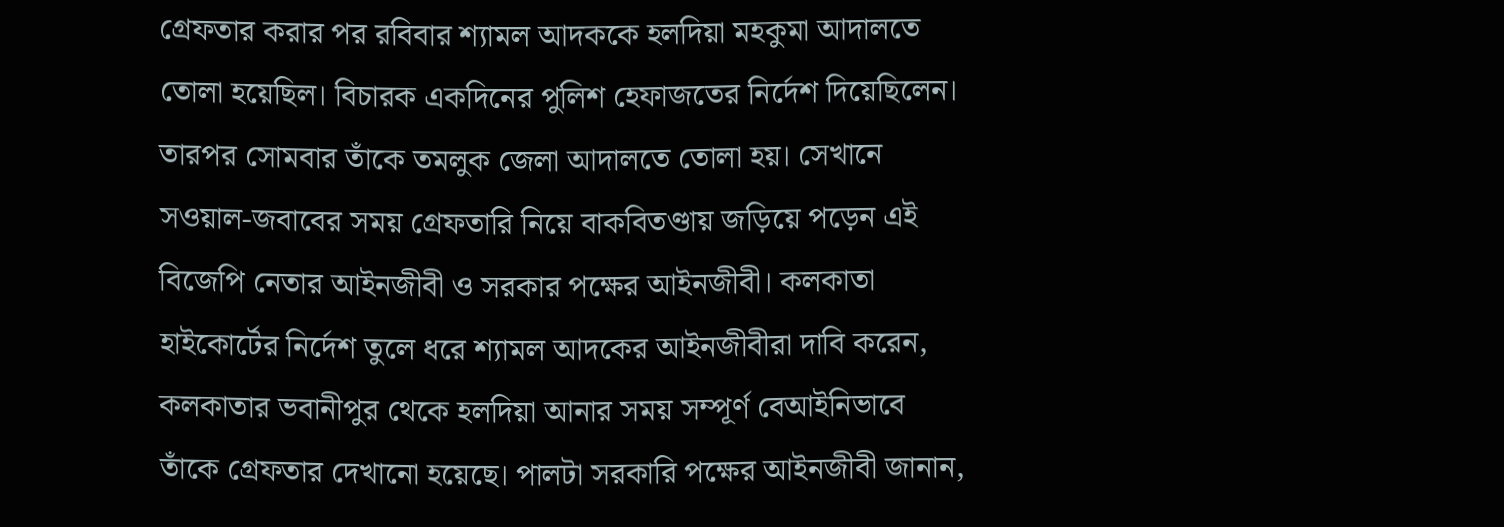গ্রেফতার করার পর রবিবার শ্যামল আদককে হলদিয়া মহকুমা আদালতে তোলা হয়েছিল। বিচারক একদিনের পুলিশ হেফাজতের নির্দেশ দিয়েছিলেন। তারপর সোমবার তাঁকে তমলুক জেলা আদালতে তোলা হয়। সেখানে সওয়াল-জবাবের সময় গ্রেফতারি নিয়ে বাকবিতণ্ডায় জড়িয়ে পড়েন এই বিজেপি নেতার আইনজীবী ও সরকার পক্ষের আইনজীবী। কলকাতা হাইকোর্টের নির্দেশ তুলে ধরে শ্যামল আদকের আইনজীবীরা দাবি করেন, কলকাতার ভবানীপুর থেকে হলদিয়া আনার সময় সম্পূর্ণ বেআইনিভাবে তাঁকে গ্রেফতার দেখানো হয়েছে। পালটা সরকারি পক্ষের আইনজীবী জানান,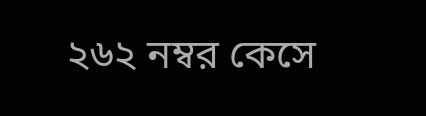২৬২ নম্বর কেসে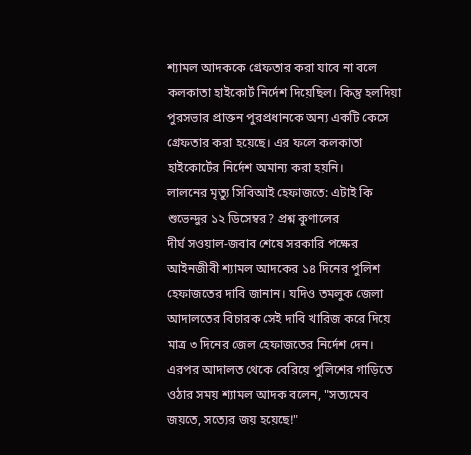শ্যামল আদককে গ্রেফতার করা যাবে না বলে কলকাতা হাইকোর্ট নির্দেশ দিয়েছিল। কিন্তু হলদিয়া পুরসভার প্রাক্তন পুরপ্রধানকে অন্য একটি কেসে গ্রেফতার করা হয়েছে। এর ফলে কলকাতা হাইকোর্টের নির্দেশ অমান্য করা হয়নি।
লালনের মৃত্যু সিবিআই হেফাজতে: এটাই কি শুভেন্দুর ১২ ডিসেম্বর? প্রশ্ন কুণালের
দীর্ঘ সওয়াল-জবাব শেষে সরকারি পক্ষের আইনজীবী শ্যামল আদকের ১৪ দিনের পুলিশ হেফাজতের দাবি জানান। যদিও তমলুক জেলা আদালতের বিচারক সেই দাবি খারিজ করে দিয়ে মাত্র ৩ দিনের জেল হেফাজতের নির্দেশ দেন।
এরপর আদালত থেকে বেরিয়ে পুলিশের গাড়িতে ওঠার সময় শ্যামল আদক বলেন, "সত্যমেব জয়তে, সত্যের জয় হয়েছে!"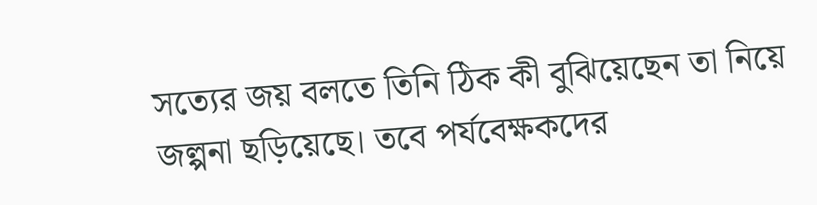সত্যের জয় বলতে তিনি ঠিক কী বুঝিয়েছেন তা নিয়ে জল্পনা ছড়িয়েছে। তবে পর্যবেক্ষকদের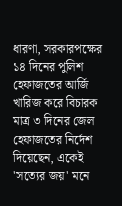ধারণা, সরকারপক্ষের ১৪ দিনের পুলিশ হেফাজতের আর্জি খারিজ করে বিচারক মাত্র ৩ দিনের জেল হেফাজতের নির্দেশ দিয়েছেন, একেই 'সত্যের জয়' মনে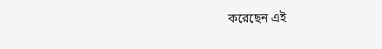করেছেন এই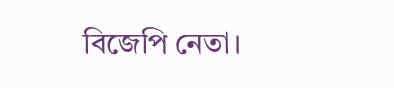বিজেপি নেতা।